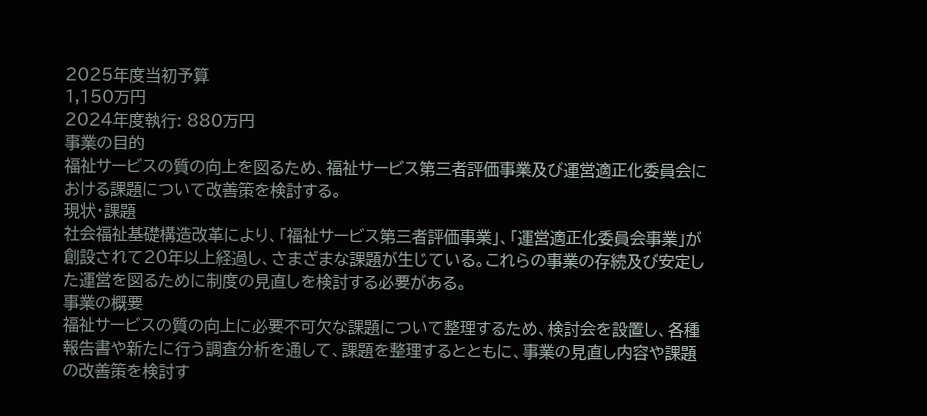2025年度当初予算
1,150万円
2024年度執行: 880万円
事業の目的
福祉サービスの質の向上を図るため、福祉サービス第三者評価事業及び運営適正化委員会における課題について改善策を検討する。
現状・課題
社会福祉基礎構造改革により、「福祉サービス第三者評価事業」、「運営適正化委員会事業」が創設されて20年以上経過し、さまざまな課題が生じている。これらの事業の存続及び安定した運営を図るために制度の見直しを検討する必要がある。
事業の概要
福祉サービスの質の向上に必要不可欠な課題について整理するため、検討会を設置し、各種報告書や新たに行う調査分析を通して、課題を整理するとともに、事業の見直し内容や課題の改善策を検討す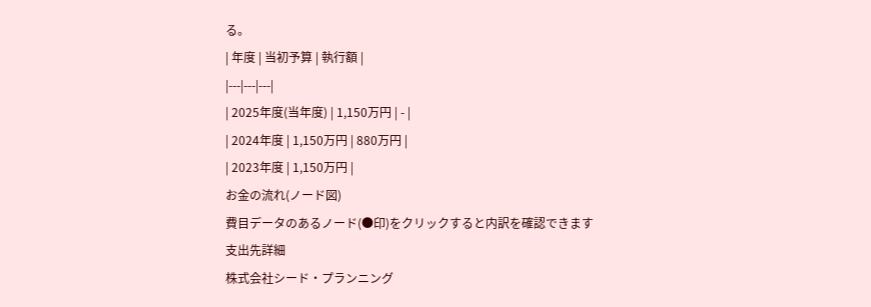る。
| 年度 | 当初予算 | 執行額 |
|---|---|---|
| 2025年度(当年度) | 1,150万円 | - |
| 2024年度 | 1,150万円 | 880万円 |
| 2023年度 | 1,150万円 |
お金の流れ(ノード図)
費目データのあるノード(●印)をクリックすると内訳を確認できます
支出先詳細
株式会社シード・プランニング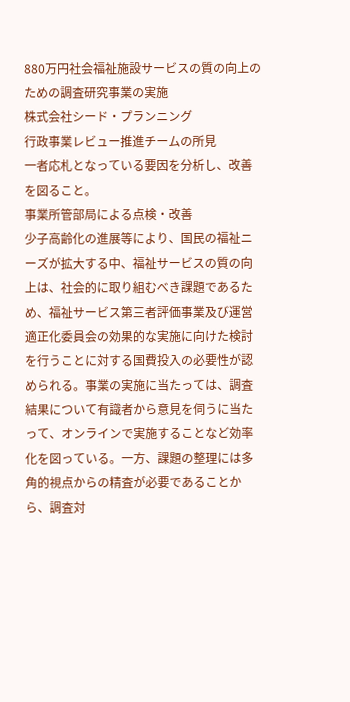880万円社会福祉施設サービスの質の向上のための調査研究事業の実施
株式会社シード・プランニング
行政事業レビュー推進チームの所見
一者応札となっている要因を分析し、改善を図ること。
事業所管部局による点検・改善
少子高齢化の進展等により、国民の福祉ニーズが拡大する中、福祉サービスの質の向上は、社会的に取り組むべき課題であるため、福祉サービス第三者評価事業及び運営適正化委員会の効果的な実施に向けた検討を行うことに対する国費投入の必要性が認められる。事業の実施に当たっては、調査結果について有識者から意見を伺うに当たって、オンラインで実施することなど効率化を図っている。一方、課題の整理には多角的視点からの精査が必要であることから、調査対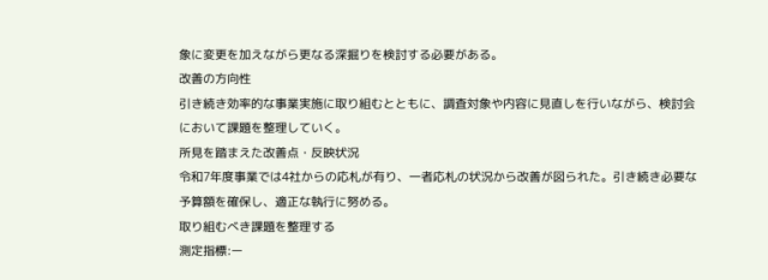象に変更を加えながら更なる深掘りを検討する必要がある。
改善の方向性
引き続き効率的な事業実施に取り組むとともに、調査対象や内容に見直しを行いながら、検討会において課題を整理していく。
所見を踏まえた改善点・反映状況
令和7年度事業では4社からの応札が有り、一者応札の状況から改善が図られた。引き続き必要な予算額を確保し、適正な執行に努める。
取り組むべき課題を整理する
測定指標:ー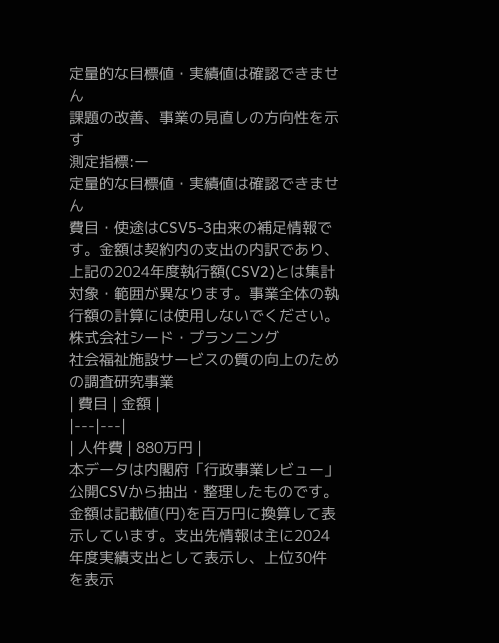定量的な目標値・実績値は確認できません
課題の改善、事業の見直しの方向性を示す
測定指標:ー
定量的な目標値・実績値は確認できません
費目・使途はCSV5-3由来の補足情報です。金額は契約内の支出の内訳であり、上記の2024年度執行額(CSV2)とは集計対象・範囲が異なります。事業全体の執行額の計算には使用しないでください。
株式会社シード・プランニング
社会福祉施設サービスの質の向上のための調査研究事業
| 費目 | 金額 |
|---|---|
| 人件費 | 880万円 |
本データは内閣府「行政事業レビュー」公開CSVから抽出・整理したものです。 金額は記載値(円)を百万円に換算して表示しています。支出先情報は主に2024年度実績支出として表示し、上位30件を表示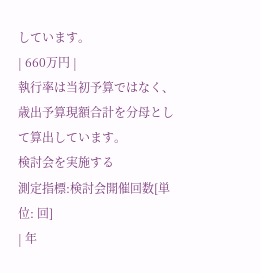しています。
| 660万円 |
執行率は当初予算ではなく、歳出予算現額合計を分母として算出しています。
検討会を実施する
測定指標:検討会開催回数[単位: 回]
| 年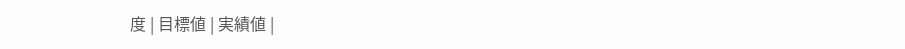度 | 目標値 | 実績値 |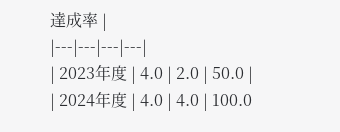達成率 |
|---|---|---|---|
| 2023年度 | 4.0 | 2.0 | 50.0 |
| 2024年度 | 4.0 | 4.0 | 100.0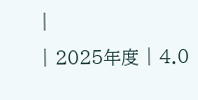|
| 2025年度 | 4.0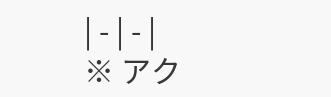| - | - |
※ アク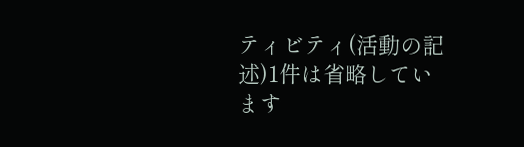ティビティ(活動の記述)1件は省略しています